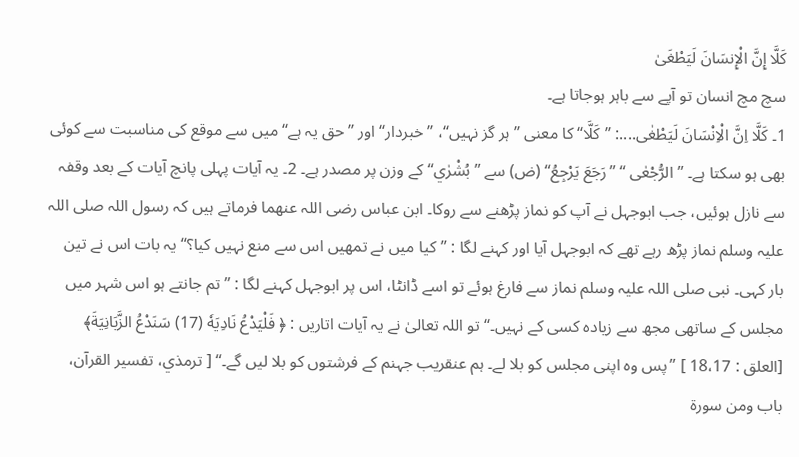كَلَّا إِنَّ الْإِنسَانَ لَيَطْغَىٰ
سچ مچ انسان تو آپے سے باہر ہوجاتا ہے۔
1۔ كَلَّا اِنَّ الْاِنْسَانَ لَيَطْغٰى....: ’’كَلَّا‘‘ کا معنی ’’ہر گز نہیں‘‘، ’’خبردار‘‘ اور ’’حق یہ ہے‘‘ میں سے موقع کی مناسبت سے کوئی بھی ہو سکتا ہے۔ ’’ الرُّجْعٰى ‘‘ ’’رَجَعَ يَرْجِعُ‘‘ (ض) سے ’’بُشْرٰي‘‘ کے وزن پر مصدر ہے۔ 2۔ یہ آیات پہلی پانچ آیات کے بعد وقفہ سے نازل ہوئیں، جب ابوجہل نے آپ کو نماز پڑھنے سے روکا۔ ابن عباس رضی اللہ عنھما فرماتے ہیں کہ رسول اللہ صلی اللہ علیہ وسلم نماز پڑھ رہے تھے کہ ابوجہل آیا اور کہنے لگا : ’’کیا میں نے تمھیں اس سے منع نہیں کیا؟‘‘ یہ بات اس نے تین بار کہی۔ نبی صلی اللہ علیہ وسلم نماز سے فارغ ہوئے تو اسے ڈانٹا، اس پر ابوجہل کہنے لگا : ’’تم جانتے ہو اس شہر میں مجلس کے ساتھی مجھ سے زیادہ کسی کے نہیں۔‘‘ تو اللہ تعالیٰ نے یہ آیات اتاریں : ﴿ فَلْيَدْعُ نَادِيَهٗ (17) سَنَدْعُ الزَّبَانِيَةَ﴾ [العلق : 18،17 ] ’’پس وہ اپنی مجلس کو بلا لے۔ ہم عنقریب جہنم کے فرشتوں کو بلا لیں گے۔‘‘ [ ترمذي، تفسیر القرآن، باب ومن سورۃ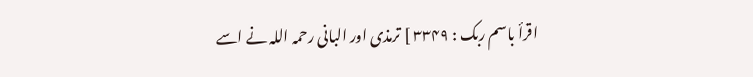اقرأ باسم ربک : ۳۳۴۹ ] ترمذی اور البانی رحمہ اللہ نے اسے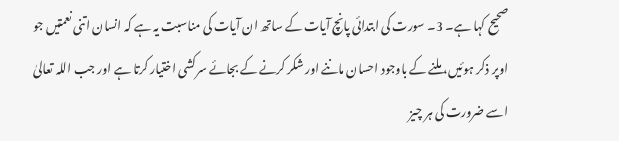صحیح کہا ہے۔ 3۔ سورت کی ابتدائی پانچ آیات کے ساتھ ان آیات کی مناسبت یہ ہے کہ انسان اتنی نعمتیں جو اوپر ذکر ہوئیں، ملنے کے باوجود احسان ماننے اور شکر کرنے کے بجائے سرکشی اختیار کرتا ہے اور جب اللہ تعالیٰ اسے ضرورت کی ہر چیز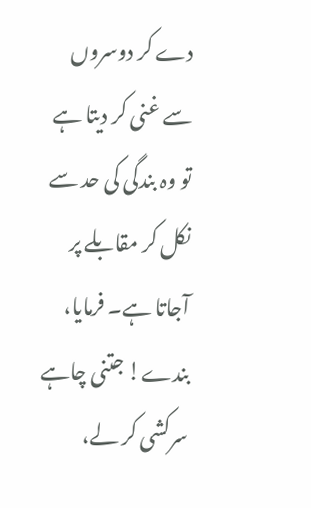دے کر دوسروں سے غنی کر دیتا ہے تو وہ بندگی کی حد سے نکل کر مقابلے پر آجاتا ہے۔ فرمایا، بندے! جتنی چاہے سرکشی کر لے،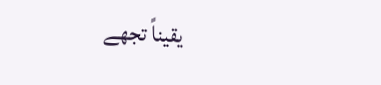یقیناً تجھے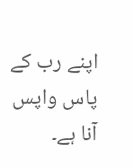اپنے رب کے پاس واپس آنا ہے۔